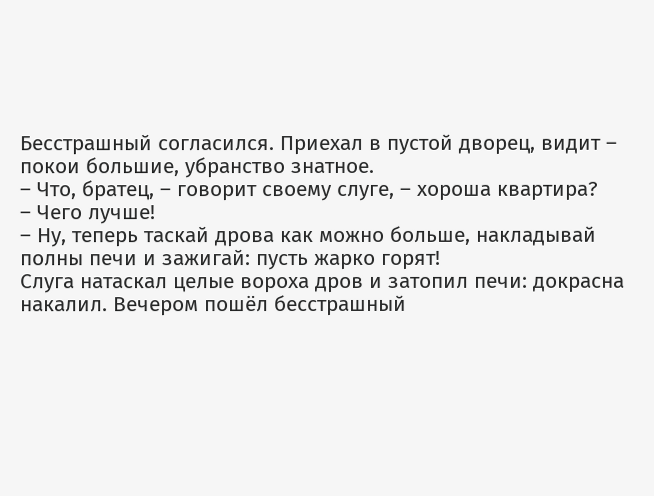Бесстрашный согласился. Приехал в пустой дворец, видит – покои большие, убранство знатное.
– Что, братец, – говорит своему слуге, – хороша квартира?
– Чего лучше!
– Ну, теперь таскай дрова как можно больше, накладывай полны печи и зажигай: пусть жарко горят!
Слуга натаскал целые вороха дров и затопил печи: докрасна накалил. Вечером пошёл бесстрашный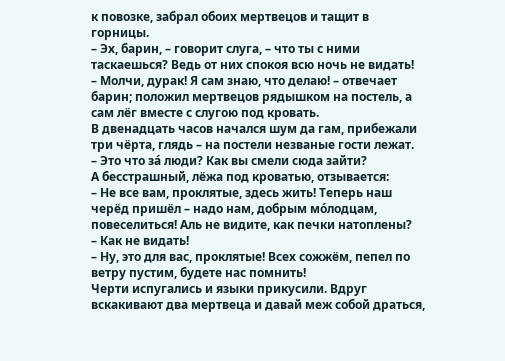к повозке, забрал обоих мертвецов и тащит в горницы.
– Эх, барин, – говорит слуга, – что ты с ними таскаешься? Ведь от них спокоя всю ночь не видать!
– Молчи, дурак! Я сам знаю, что делаю! – отвечает барин; положил мертвецов рядышком на постель, а сам лёг вместе с слугою под кровать.
В двенадцать часов начался шум да гам, прибежали три чёрта, глядь – на постели незваные гости лежат.
– Это что за́ люди? Как вы смели сюда зайти?
А бесстрашный, лёжа под кроватью, отзывается:
– Не все вам, проклятые, здесь жить! Теперь наш черёд пришёл – надо нам, добрым мо́лодцам, повеселиться! Аль не видите, как печки натоплены?
– Как не видать!
– Ну, это для вас, проклятые! Всех сожжём, пепел по ветру пустим, будете нас помнить!
Черти испугались и языки прикусили. Вдруг вскакивают два мертвеца и давай меж собой драться,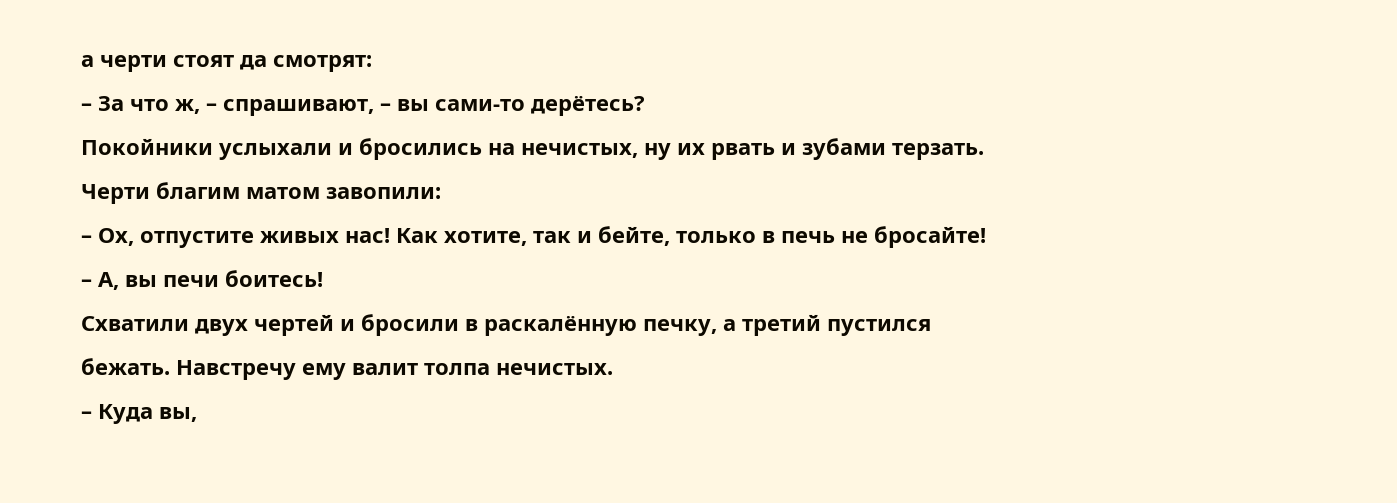а черти стоят да смотрят:
– За что ж, – спрашивают, – вы сами-то дерётесь?
Покойники услыхали и бросились на нечистых, ну их рвать и зубами терзать. Черти благим матом завопили:
– Ох, отпустите живых нас! Как хотите, так и бейте, только в печь не бросайте!
– А, вы печи боитесь!
Схватили двух чертей и бросили в раскалённую печку, а третий пустился бежать. Навстречу ему валит толпа нечистых.
– Куда вы,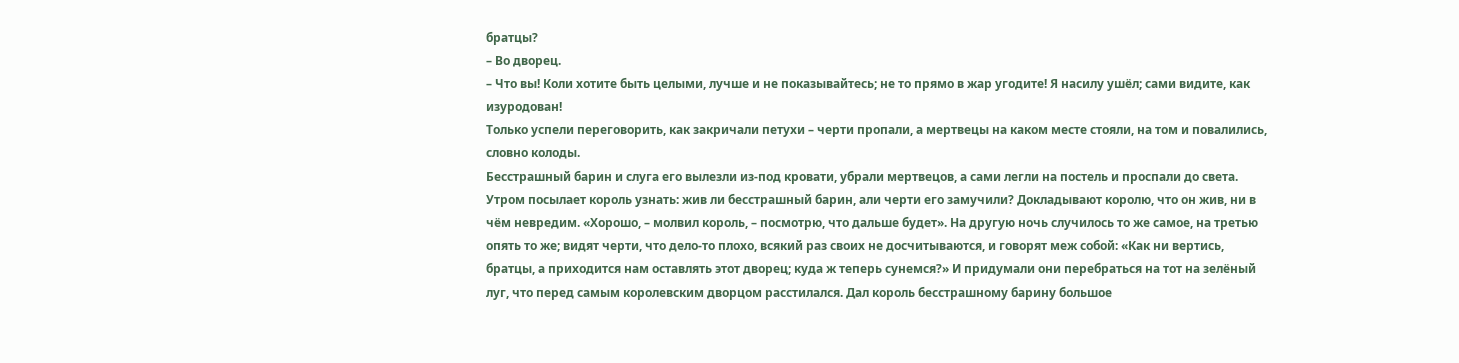братцы?
– Во дворец.
– Что вы! Коли хотите быть целыми, лучше и не показывайтесь; не то прямо в жар угодите! Я насилу ушёл; сами видите, как изуродован!
Только успели переговорить, как закричали петухи – черти пропали, а мертвецы на каком месте стояли, на том и повалились, словно колоды.
Бесстрашный барин и слуга его вылезли из-под кровати, убрали мертвецов, а сами легли на постель и проспали до света. Утром посылает король узнать: жив ли бесстрашный барин, али черти его замучили? Докладывают королю, что он жив, ни в чём невредим. «Хорошо, – молвил король, – посмотрю, что дальше будет». На другую ночь случилось то же самое, на третью опять то же; видят черти, что дело-то плохо, всякий раз своих не досчитываются, и говорят меж собой: «Как ни вертись, братцы, а приходится нам оставлять этот дворец; куда ж теперь сунемся?» И придумали они перебраться на тот на зелёный луг, что перед самым королевским дворцом расстилался. Дал король бесстрашному барину большое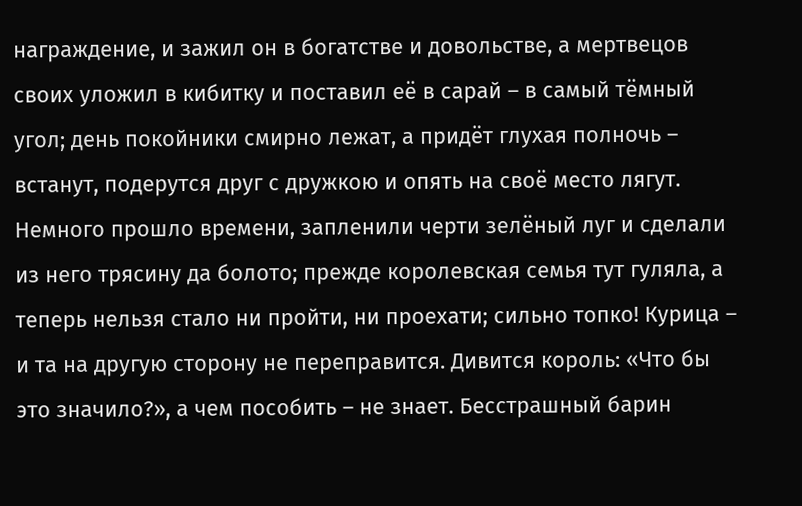награждение, и зажил он в богатстве и довольстве, а мертвецов своих уложил в кибитку и поставил её в сарай – в самый тёмный угол; день покойники смирно лежат, а придёт глухая полночь – встанут, подерутся друг с дружкою и опять на своё место лягут.
Немного прошло времени, запленили черти зелёный луг и сделали из него трясину да болото; прежде королевская семья тут гуляла, а теперь нельзя стало ни пройти, ни проехати; сильно топко! Курица – и та на другую сторону не переправится. Дивится король: «Что бы это значило?», а чем пособить – не знает. Бесстрашный барин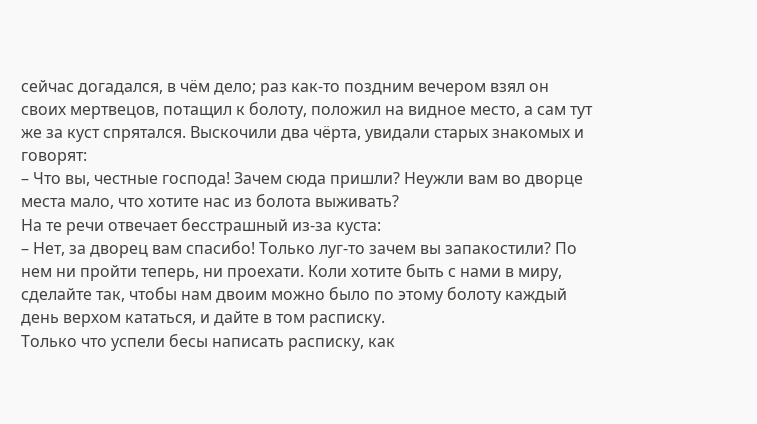сейчас догадался, в чём дело; раз как-то поздним вечером взял он своих мертвецов, потащил к болоту, положил на видное место, а сам тут же за куст спрятался. Выскочили два чёрта, увидали старых знакомых и говорят:
– Что вы, честные господа! Зачем сюда пришли? Неужли вам во дворце места мало, что хотите нас из болота выживать?
На те речи отвечает бесстрашный из-за куста:
– Нет, за дворец вам спасибо! Только луг-то зачем вы запакостили? По нем ни пройти теперь, ни проехати. Коли хотите быть с нами в миру, сделайте так, чтобы нам двоим можно было по этому болоту каждый день верхом кататься, и дайте в том расписку.
Только что успели бесы написать расписку, как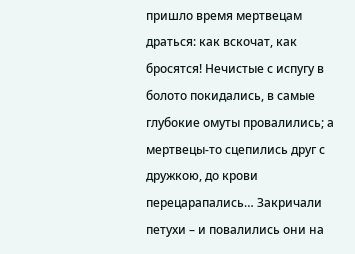пришло время мертвецам драться: как вскочат, как бросятся! Нечистые с испугу в болото покидались, в самые глубокие омуты провалились; а мертвецы-то сцепились друг с дружкою, до крови перецарапались… Закричали петухи – и повалились они на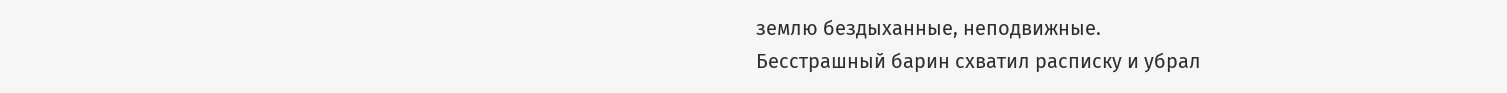землю бездыханные, неподвижные.
Бесстрашный барин схватил расписку и убрал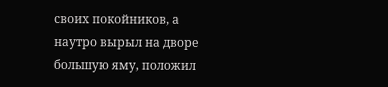своих покойников, а наутро вырыл на дворе большую яму, положил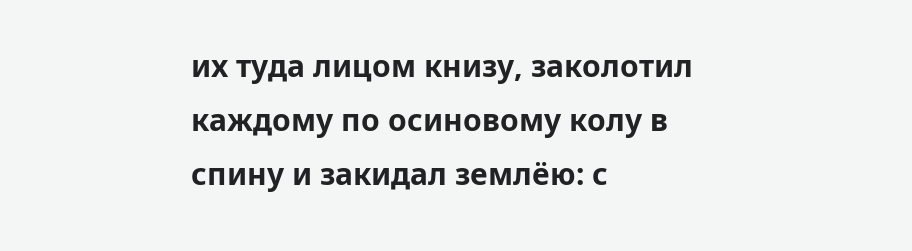их туда лицом книзу, заколотил каждому по осиновому колу в спину и закидал землёю: с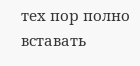тех пор полно вставать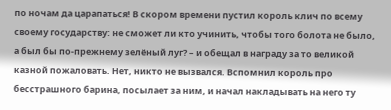по ночам да царапаться! В скором времени пустил король клич по всему своему государству: не сможет ли кто учинить, чтобы того болота не было, а был бы по-прежнему зелёный луг? – и обещал в награду за то великой казной пожаловать. Нет, никто не вызвался. Вспомнил король про бесстрашного барина, посылает за ним, и начал накладывать на него ту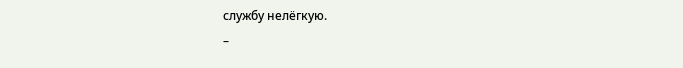службу нелёгкую.
–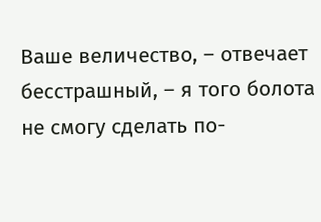Ваше величество, – отвечает бесстрашный, – я того болота не смогу сделать по-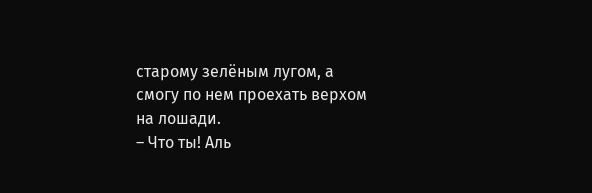старому зелёным лугом, а смогу по нем проехать верхом на лошади.
– Что ты! Аль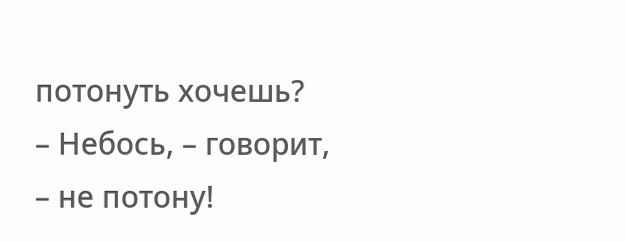потонуть хочешь?
– Небось, – говорит, – не потону!